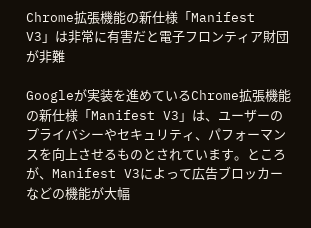Chrome拡張機能の新仕様「Manifest V3」は非常に有害だと電子フロンティア財団が非難

Googleが実装を進めているChrome拡張機能の新仕様「Manifest V3」は、ユーザーのプライバシーやセキュリティ、パフォーマンスを向上させるものとされています。ところが、Manifest V3によって広告ブロッカーなどの機能が大幅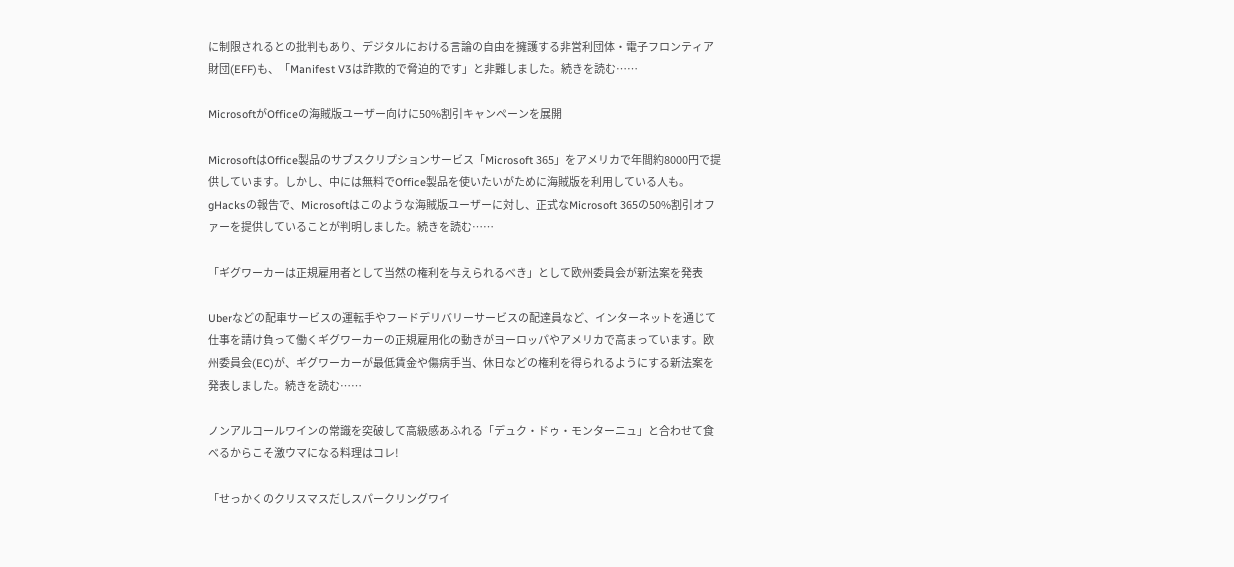に制限されるとの批判もあり、デジタルにおける言論の自由を擁護する非営利団体・電子フロンティア財団(EFF)も、「Manifest V3は詐欺的で脅迫的です」と非難しました。続きを読む……

MicrosoftがOfficeの海賊版ユーザー向けに50%割引キャンペーンを展開

MicrosoftはOffice製品のサブスクリプションサービス「Microsoft 365」をアメリカで年間約8000円で提供しています。しかし、中には無料でOffice製品を使いたいがために海賊版を利用している人も。gHacksの報告で、Microsoftはこのような海賊版ユーザーに対し、正式なMicrosoft 365の50%割引オファーを提供していることが判明しました。続きを読む……

「ギグワーカーは正規雇用者として当然の権利を与えられるべき」として欧州委員会が新法案を発表

Uberなどの配車サービスの運転手やフードデリバリーサービスの配達員など、インターネットを通じて仕事を請け負って働くギグワーカーの正規雇用化の動きがヨーロッパやアメリカで高まっています。欧州委員会(EC)が、ギグワーカーが最低賃金や傷病手当、休日などの権利を得られるようにする新法案を発表しました。続きを読む……

ノンアルコールワインの常識を突破して高級感あふれる「デュク・ドゥ・モンターニュ」と合わせて食べるからこそ激ウマになる料理はコレ!

「せっかくのクリスマスだしスパークリングワイ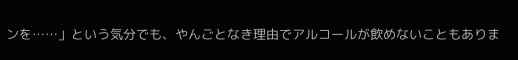ンを……」という気分でも、やんごとなき理由でアルコールが飲めないこともありま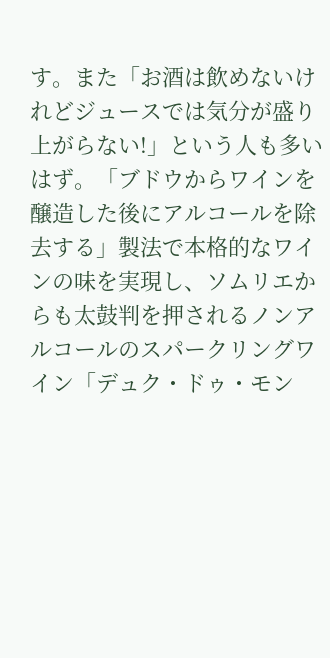す。また「お酒は飲めないけれどジュースでは気分が盛り上がらない!」という人も多いはず。「ブドウからワインを醸造した後にアルコールを除去する」製法で本格的なワインの味を実現し、ソムリエからも太鼓判を押されるノンアルコールのスパークリングワイン「デュク・ドゥ・モン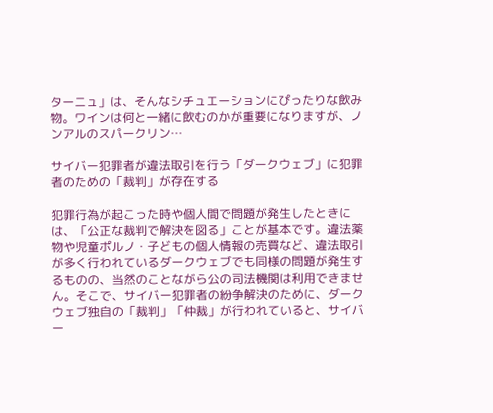ターニュ」は、そんなシチュエーションにぴったりな飲み物。ワインは何と一緒に飲むのかが重要になりますが、ノンアルのスパークリン…

サイバー犯罪者が違法取引を行う「ダークウェブ」に犯罪者のための「裁判」が存在する

犯罪行為が起こった時や個人間で問題が発生したときには、「公正な裁判で解決を図る」ことが基本です。違法薬物や児童ポルノ・子どもの個人情報の売買など、違法取引が多く行われているダークウェブでも同様の問題が発生するものの、当然のことながら公の司法機関は利用できません。そこで、サイバー犯罪者の紛争解決のために、ダークウェブ独自の「裁判」「仲裁」が行われていると、サイバー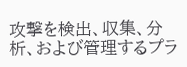攻撃を検出、収集、分析、および管理するプラ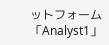ットフォーム「Analyst1」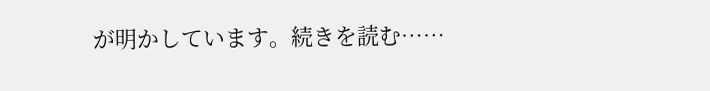が明かしています。続きを読む……